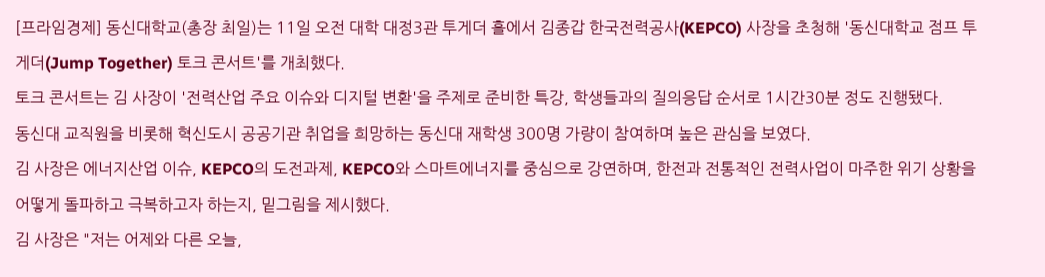[프라임경제] 동신대학교(총장 최일)는 11일 오전 대학 대정3관 투게더 홀에서 김종갑 한국전력공사(KEPCO) 사장을 초청해 '동신대학교 점프 투게더(Jump Together) 토크 콘서트'를 개최했다.
토크 콘서트는 김 사장이 '전력산업 주요 이슈와 디지털 변환'을 주제로 준비한 특강, 학생들과의 질의응답 순서로 1시간30분 정도 진행됐다.
동신대 교직원을 비롯해 혁신도시 공공기관 취업을 희망하는 동신대 재학생 300명 가량이 참여하며 높은 관심을 보였다.
김 사장은 에너지산업 이슈, KEPCO의 도전과제, KEPCO와 스마트에너지를 중심으로 강연하며, 한전과 전통적인 전력사업이 마주한 위기 상황을 어떻게 돌파하고 극복하고자 하는지, 밑그림을 제시했다.
김 사장은 "저는 어제와 다른 오늘,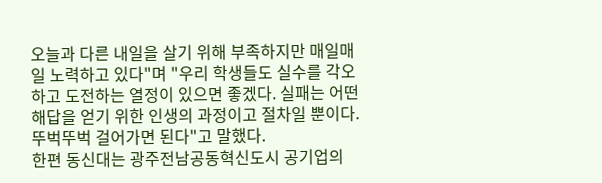오늘과 다른 내일을 살기 위해 부족하지만 매일매일 노력하고 있다"며 "우리 학생들도 실수를 각오하고 도전하는 열정이 있으면 좋겠다. 실패는 어떤 해답을 얻기 위한 인생의 과정이고 절차일 뿐이다. 뚜벅뚜벅 걸어가면 된다"고 말했다.
한편 동신대는 광주전남공동혁신도시 공기업의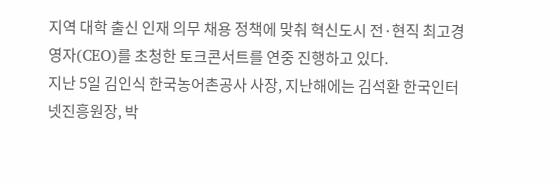지역 대학 출신 인재 의무 채용 정책에 맞춰 혁신도시 전·현직 최고경영자(CEO)를 초청한 토크콘서트를 연중 진행하고 있다.
지난 5일 김인식 한국농어촌공사 사장, 지난해에는 김석환 한국인터넷진흥원장, 박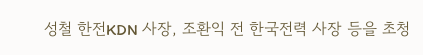성철 한전KDN 사장, 조환익 전 한국전력 사장 등을 초청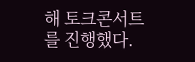해 토크콘서트를 진행했다.